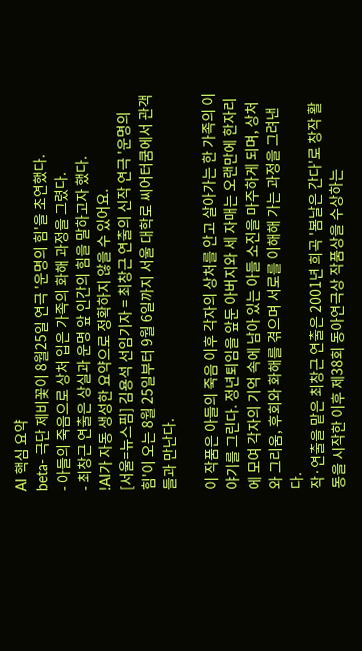AI 핵심 요약
beta- 극단 제비꽃이 8월25일 연극 '운명의 힘'을 초연했다.
- 아들의 죽음으로 상처 입은 가족의 화해 과정을 그렸다.
- 최창근 연출은 상실과 운명 앞 인간의 힘을 말하고자 했다.
!AI가 자동 생성한 요약으로 정확하지 않을 수 있어요.
[서울=뉴스핌] 김용석 선임기자 = 최창근 연출의 신작 연극 '운명의 힘'이 오는 8월 25일부터 9월 6일까지 서울 대학로 씨어터쿰에서 관객들과 만난다.

이 작품은 아들의 죽음 이후 각자의 상처를 안고 살아가는 한 가족의 이야기를 그린다. 정년퇴임을 앞둔 아버지와 세 자매는 오랜만에 한자리에 모여 각자의 기억 속에 남아 있는 아들 소진을 마주하게 되며, 상처와 그리움, 후회와 화해를 겪으며 서로를 이해해 가는 과정을 그려낸다.
작·연출을 맡은 최창근 연출은 2001년 희곡 '봄날은 간다'로 창작 활동을 시작한 이후 제38회 동아연극상 작품상을 수상하는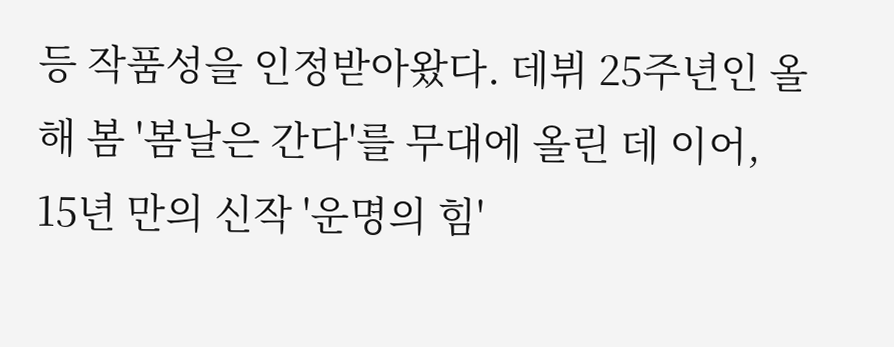등 작품성을 인정받아왔다. 데뷔 25주년인 올해 봄 '봄날은 간다'를 무대에 올린 데 이어, 15년 만의 신작 '운명의 힘'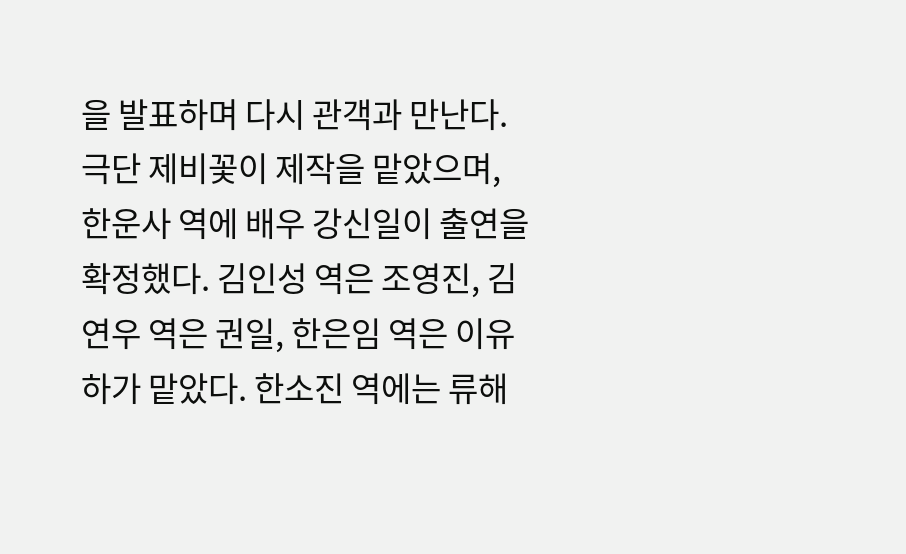을 발표하며 다시 관객과 만난다.
극단 제비꽃이 제작을 맡았으며, 한운사 역에 배우 강신일이 출연을 확정했다. 김인성 역은 조영진, 김연우 역은 권일, 한은임 역은 이유하가 맡았다. 한소진 역에는 류해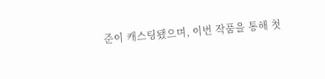준이 캐스팅됐으며, 이번 작품을 통해 첫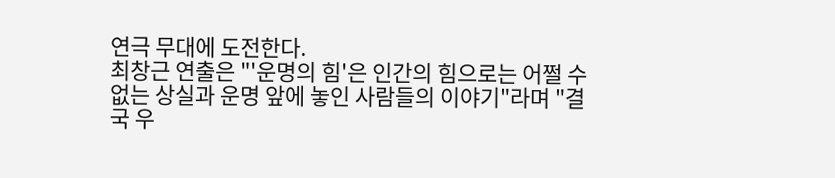연극 무대에 도전한다.
최창근 연출은 "'운명의 힘'은 인간의 힘으로는 어쩔 수 없는 상실과 운명 앞에 놓인 사람들의 이야기"라며 "결국 우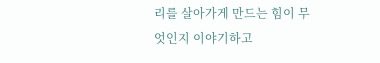리를 살아가게 만드는 힘이 무엇인지 이야기하고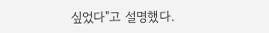싶었다"고 설명했다.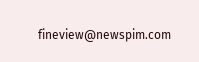fineview@newspim.com